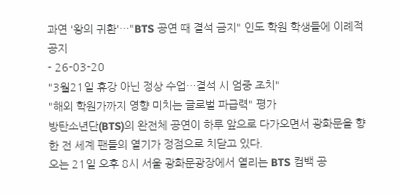과연 '왕의 귀환'…"BTS 공연 때 결석 금지" 인도 학원 학생들에 이례적 공지
- 26-03-20
"3월21일 휴강 아닌 정상 수업…결석 시 엄중 조치"
"해외 학원가까지 영향 미치는 글로벌 파급력" 평가
방탄소년단(BTS)의 완전체 공연이 하루 앞으로 다가오면서 광화문을 향한 전 세계 팬들의 열기가 정점으로 치닫고 있다.
오는 21일 오후 8시 서울 광화문광장에서 열리는 BTS 컴백 공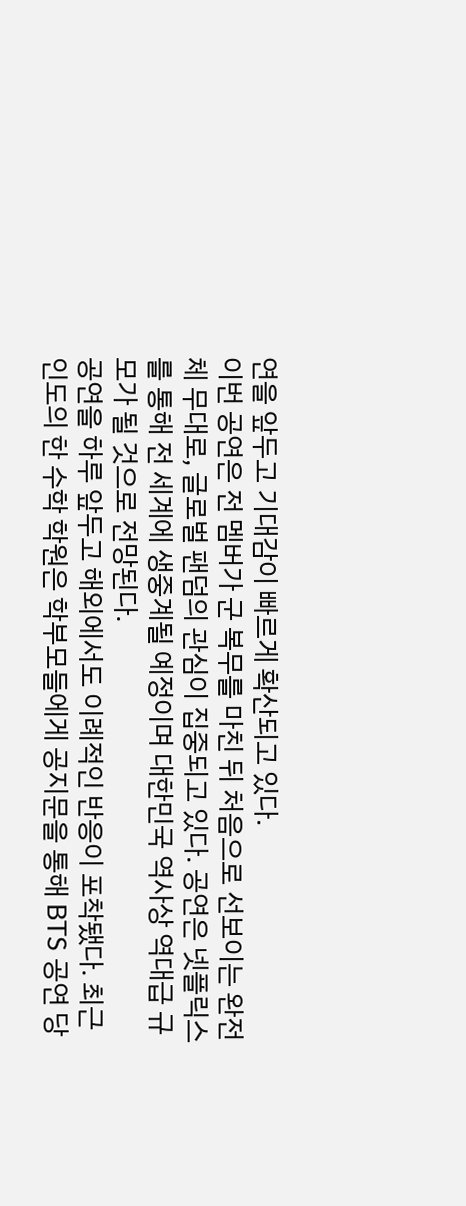연을 앞두고 기대감이 빠르게 확산되고 있다.
이번 공연은 전 멤버가 군 복무를 마친 뒤 처음으로 선보이는 완전체 무대로, 글로벌 팬덤의 관심이 집중되고 있다. 공연은 넷플릭스를 통해 전 세계에 생중계될 예정이며 대한민국 역사상 역대급 규모가 될 것으로 전망된다.
공연을 하루 앞두고 해외에서도 이례적인 반응이 포착됐다. 최근 인도의 한 수학 학원은 학부모들에게 공지문을 통해 BTS 공연 당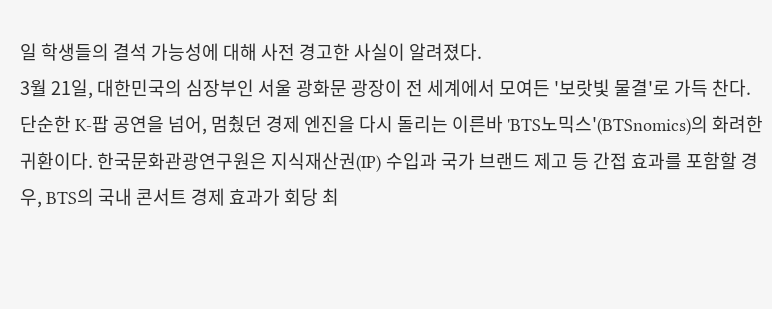일 학생들의 결석 가능성에 대해 사전 경고한 사실이 알려졌다.
3월 21일, 대한민국의 심장부인 서울 광화문 광장이 전 세계에서 모여든 '보랏빛 물결'로 가득 찬다. 단순한 K-팝 공연을 넘어, 멈췄던 경제 엔진을 다시 돌리는 이른바 'BTS노믹스'(BTSnomics)의 화려한 귀환이다. 한국문화관광연구원은 지식재산권(IP) 수입과 국가 브랜드 제고 등 간접 효과를 포함할 경우, BTS의 국내 콘서트 경제 효과가 회당 최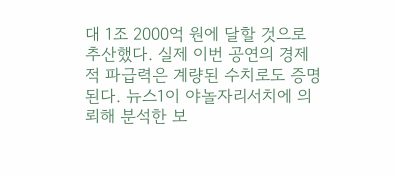대 1조 2000억 원에 달할 것으로 추산했다. 실제 이번 공연의 경제적 파급력은 계량된 수치로도 증명된다. 뉴스1이 야놀자리서치에 의뢰해 분석한 보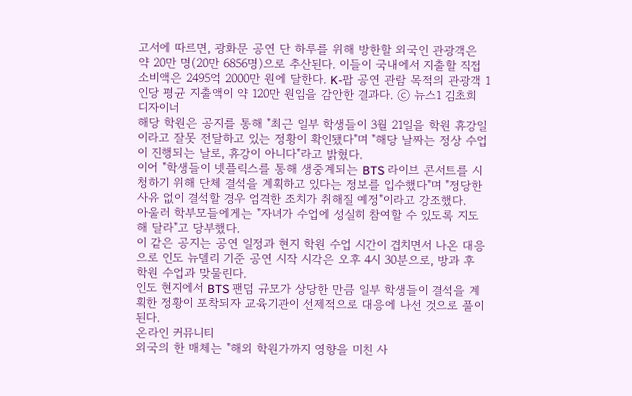고서에 따르면, 광화문 공연 단 하루를 위해 방한할 외국인 관광객은 약 20만 명(20만 6856명)으로 추산된다. 이들이 국내에서 지출할 직접 소비액은 2495억 2000만 원에 달한다. K-팝 공연 관람 목적의 관광객 1인당 평균 지출액이 약 120만 원임을 감안한 결과다. ⓒ 뉴스1 김초희 디자이너
해당 학원은 공지를 통해 "최근 일부 학생들이 3월 21일을 학원 휴강일이라고 잘못 전달하고 있는 정황이 확인됐다"며 "해당 날짜는 정상 수업이 진행되는 날로, 휴강이 아니다"라고 밝혔다.
이어 "학생들이 넷플릭스를 통해 생중계되는 BTS 라이브 콘서트를 시청하기 위해 단체 결석을 계획하고 있다는 정보를 입수했다"며 "정당한 사유 없이 결석할 경우 엄격한 조치가 취해질 예정"이라고 강조했다.
아울러 학부모들에게는 "자녀가 수업에 성실히 참여할 수 있도록 지도해 달라"고 당부했다.
이 같은 공지는 공연 일정과 현지 학원 수업 시간이 겹치면서 나온 대응으로 인도 뉴델리 기준 공연 시작 시각은 오후 4시 30분으로, 방과 후 학원 수업과 맞물린다.
인도 현지에서 BTS 팬덤 규모가 상당한 만큼 일부 학생들이 결석을 계획한 정황이 포착되자 교육기관이 선제적으로 대응에 나선 것으로 풀이된다.
온라인 커뮤니티
외국의 한 매체는 "해외 학원가까지 영향을 미친 사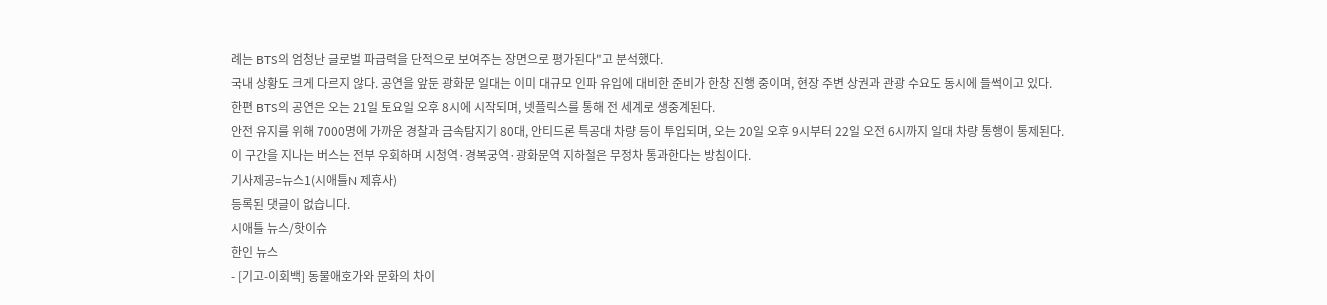례는 BTS의 엄청난 글로벌 파급력을 단적으로 보여주는 장면으로 평가된다"고 분석했다.
국내 상황도 크게 다르지 않다. 공연을 앞둔 광화문 일대는 이미 대규모 인파 유입에 대비한 준비가 한창 진행 중이며, 현장 주변 상권과 관광 수요도 동시에 들썩이고 있다.
한편 BTS의 공연은 오는 21일 토요일 오후 8시에 시작되며, 넷플릭스를 통해 전 세계로 생중계된다.
안전 유지를 위해 7000명에 가까운 경찰과 금속탐지기 80대, 안티드론 특공대 차량 등이 투입되며, 오는 20일 오후 9시부터 22일 오전 6시까지 일대 차량 통행이 통제된다.
이 구간을 지나는 버스는 전부 우회하며 시청역·경복궁역·광화문역 지하철은 무정차 통과한다는 방침이다.
기사제공=뉴스1(시애틀N 제휴사)
등록된 댓글이 없습니다.
시애틀 뉴스/핫이슈
한인 뉴스
- [기고-이회백] 동물애호가와 문화의 차이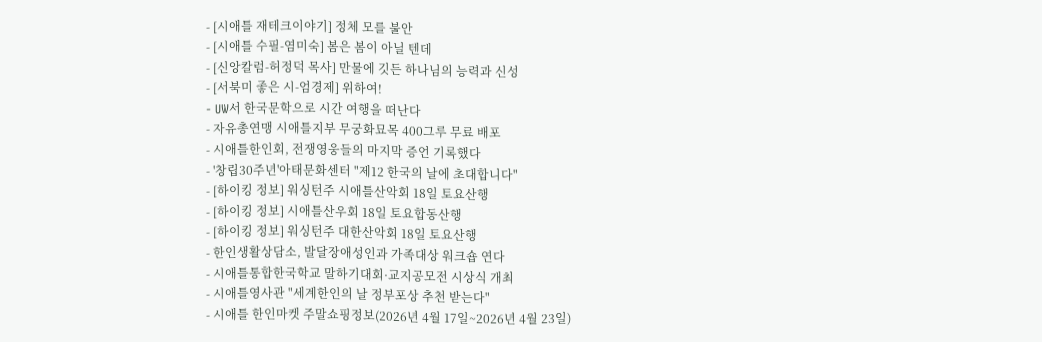- [시애틀 재테크이야기] 정체 모를 불안
- [시애틀 수필-염미숙] 봄은 봄이 아닐 텐데
- [신앙칼럼-허정덕 목사] 만물에 깃든 하나님의 능력과 신성
- [서북미 좋은 시-엄경제] 위하여!
- UW서 한국문학으로 시간 여행을 떠난다
- 자유총연맹 시애틀지부 무궁화묘목 400그루 무료 배포
- 시애틀한인회, 전쟁영웅들의 마지막 증언 기록했다
- '창립30주년'아태문화센터 "제12 한국의 날에 초대합니다"
- [하이킹 정보] 워싱턴주 시애틀산악회 18일 토요산행
- [하이킹 정보] 시애틀산우회 18일 토요합동산행
- [하이킹 정보] 워싱턴주 대한산악회 18일 토요산행
- 한인생활상담소, 발달장애성인과 가족대상 워크숍 연다
- 시애틀통합한국학교 말하기대회·교지공모전 시상식 개최
- 시애틀영사관 "세계한인의 날 정부포상 추천 받는다"
- 시애틀 한인마켓 주말쇼핑정보(2026년 4월 17일~2026년 4월 23일)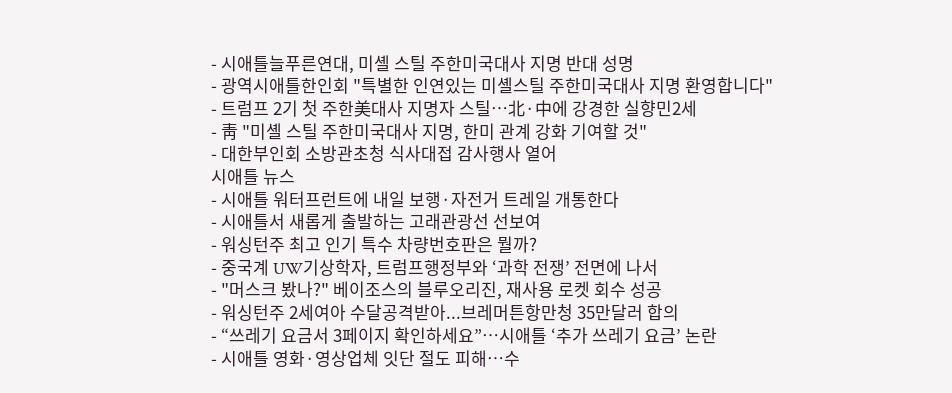- 시애틀늘푸른연대, 미셸 스틸 주한미국대사 지명 반대 성명
- 광역시애틀한인회 "특별한 인연있는 미셸스틸 주한미국대사 지명 환영합니다"
- 트럼프 2기 첫 주한美대사 지명자 스틸…北·中에 강경한 실향민2세
- 靑 "미셸 스틸 주한미국대사 지명, 한미 관계 강화 기여할 것"
- 대한부인회 소방관초청 식사대접 감사행사 열어
시애틀 뉴스
- 시애틀 워터프런트에 내일 보행·자전거 트레일 개통한다
- 시애틀서 새롭게 출발하는 고래관광선 선보여
- 워싱턴주 최고 인기 특수 차량번호판은 뭘까?
- 중국계 UW기상학자, 트럼프행정부와 ‘과학 전쟁’ 전면에 나서
- "머스크 봤나?" 베이조스의 블루오리진, 재사용 로켓 회수 성공
- 워싱턴주 2세여아 수달공격받아...브레머튼항만청 35만달러 합의
- “쓰레기 요금서 3페이지 확인하세요”…시애틀 ‘추가 쓰레기 요금’ 논란
- 시애틀 영화·영상업체 잇단 절도 피해…수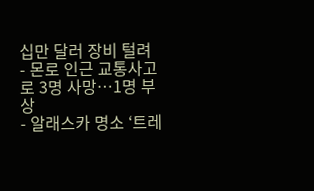십만 달러 장비 털려
- 몬로 인근 교통사고로 3명 사망…1명 부상
- 알래스카 명소 ‘트레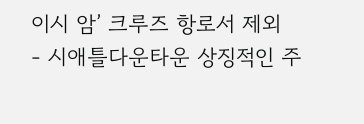이시 암’ 크루즈 항로서 제외
- 시애틀다운타운 상징적인 주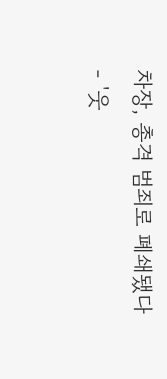차장, 총격 범죄로 폐쇄됐다
- '웃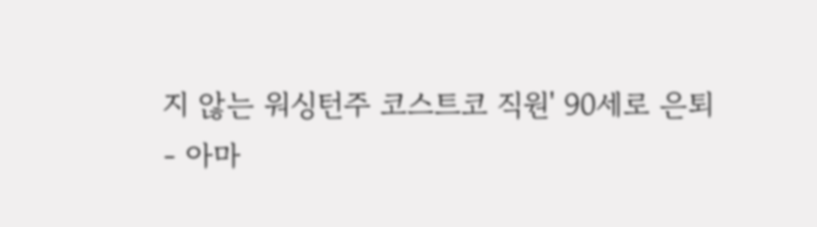지 않는 워싱턴주 코스트코 직원' 90세로 은퇴
- 아마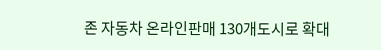존 자동차 온라인판매 130개도시로 확대